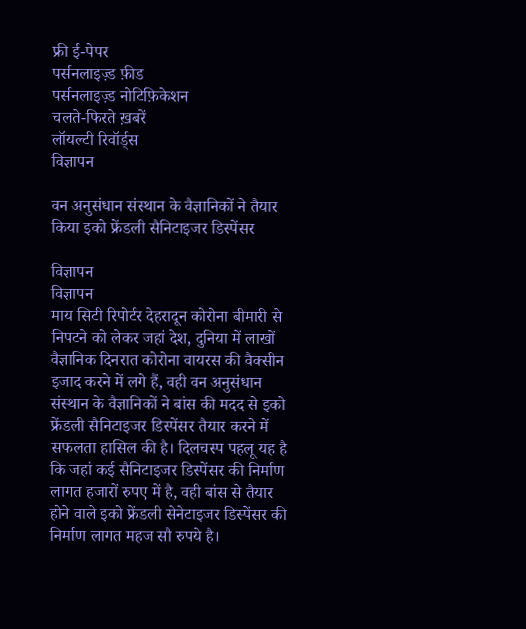फ्री ई-पेपर
पर्सनलाइज़्ड फ़ीड
पर्सनलाइज़्ड नोटिफ़िकेशन
चलते-फिरते ख़बरें
लॉयल्टी रिवॉर्ड्स
विज्ञापन

वन अनुसंधान संस्थान के वैज्ञानिकों ने तैयार किया इको फ्रेंडली सैनिटाइजर डिस्पेंसर

विज्ञापन
विज्ञापन
माय सिटी रिपोर्टर देहरादून कोरोना बीमारी से निपटने को लेकर जहां देश, दुनिया में लाखों वैज्ञानिक दिनरात कोरोना वायरस की वैक्सीन इजाद करने में लगे हैं, वही वन अनुसंधान संस्थान के वैज्ञानिकों ने बांस की मदद से इको फ्रेंडली सैनिटाइजर डिस्पेंसर तैयार करने में सफलता हासिल की है। दिलचस्प पहलू यह है कि जहां कई सैनिटाइजर डिस्पेंसर की निर्माण लागत हजारों रुपए में है, वही बांस से तैयार होने वाले इको फ्रेंडली सेनेटाइजर डिस्पेंसर की निर्माण लागत महज सौ रुपये है।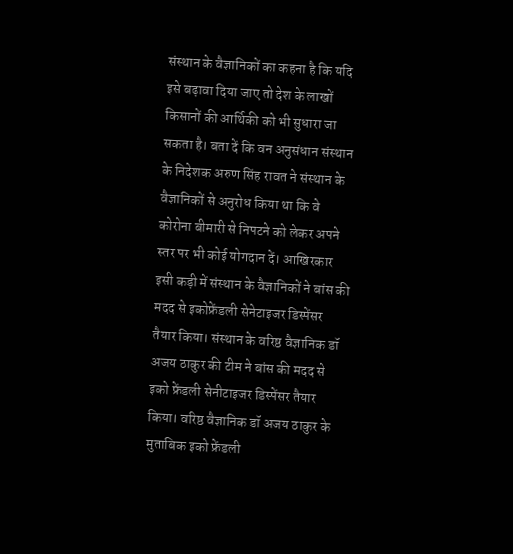संस्थान के वैज्ञानिकों का कहना है कि यदि इसे बढ़ावा दिया जाए तो देश के लाखों किसानों की आर्थिकी को भी सुधारा जा सकता है। बता दें कि वन अनुसंधान संस्थान के निदेशक अरुण सिंह रावत ने संस्थान के वैज्ञानिकों से अनुरोध किया था कि वे कोरोना बीमारी से निपटने को लेकर अपने स्तर पर भी कोई योगदान दें। आखिरकार इसी कड़ी में संस्थान के वैज्ञानिकों ने बांस की मदद से इकोफ्रेंडली सेनेटाइजर डिस्पेंसर तैयार किया। संस्थान के वरिष्ठ वैज्ञानिक डॉ अजय ठाकुर की टीम ने बांस की मदद से इको फ्रेंडली सेनीटाइजर डिस्पेंसर तैयार किया। वरिष्ठ वैज्ञानिक डॉ अजय ठाकुर के मुताबिक इको फ्रेंडली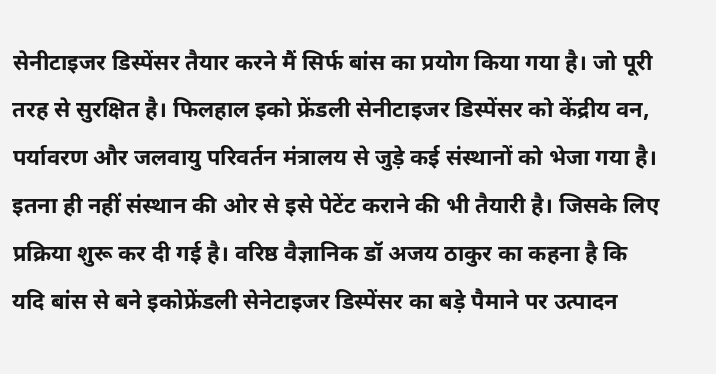सेनीटाइजर डिस्पेंसर तैयार करने मैं सिर्फ बांस का प्रयोग किया गया है। जो पूरी तरह से सुरक्षित है। फिलहाल इको फ्रेंडली सेनीटाइजर डिस्पेंसर को केंद्रीय वन, पर्यावरण और जलवायु परिवर्तन मंत्रालय से जुड़े कई संस्थानों को भेजा गया है। इतना ही नहीं संस्थान की ओर से इसे पेटेंट कराने की भी तैयारी है। जिसके लिए प्रक्रिया शुरू कर दी गई है। वरिष्ठ वैज्ञानिक डॉ अजय ठाकुर का कहना है कि यदि बांस से बने इकोफ्रेंडली सेनेटाइजर डिस्पेंसर का बड़े पैमाने पर उत्पादन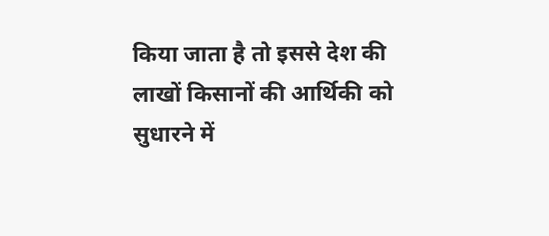किया जाता है तो इससे देश की लाखों किसानों की आर्थिकी को सुधारने में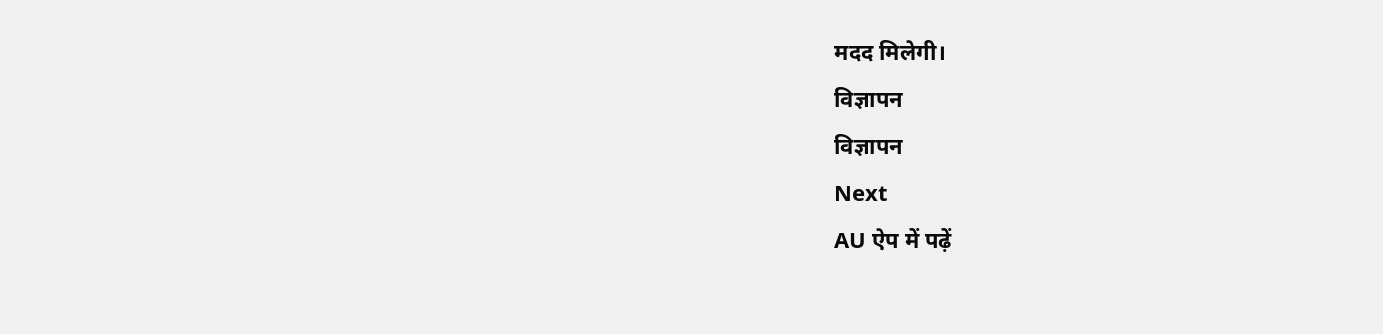मदद मिलेगी।
विज्ञापन
विज्ञापन
Next
AU ऐप में पढ़ें